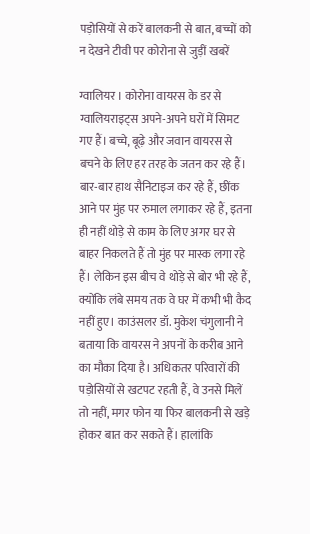पड़ोसियों से करें बालकनी से बात, बच्चों को न देखने टीवी पर कोरोना से जुड़ीं खबरें

ग्वालियर । कोरोना वायरस के डर से ग्वालियराइट्स अपने-अपने घरों में सिमट गए हैं। बच्चे, बूढ़े और जवान वायरस से बचने के लिए हर तरह के जतन कर रहे हैं। बार-बार हाथ सैनिटाइज कर रहे हैं, छींक आने पर मुंह पर रुमाल लगाकर रहे हैं, इतना ही नहीं थोड़े से काम के लिए अगर घर से बाहर निकलते हैं तो मुंह पर मास्क लगा रहे हैं। लेकिन इस बीच वे थोड़े से बोर भी रहे हैं, क्योंकि लंबे समय तक वे घर में कभी भी कैद नहीं हुए। काउंसलर डॉ. मुकेश चंगुलानी ने बताया कि वायरस ने अपनों के करीब आने का मौका दिया है। अधिकतर परिवारों की पड़ोसियों से खटपट रहती हैं, वे उनसे मिलें तो नहीं, मगर फोन या फिर बालकनी से खड़े होकर बात कर सकते हैं। हालांकि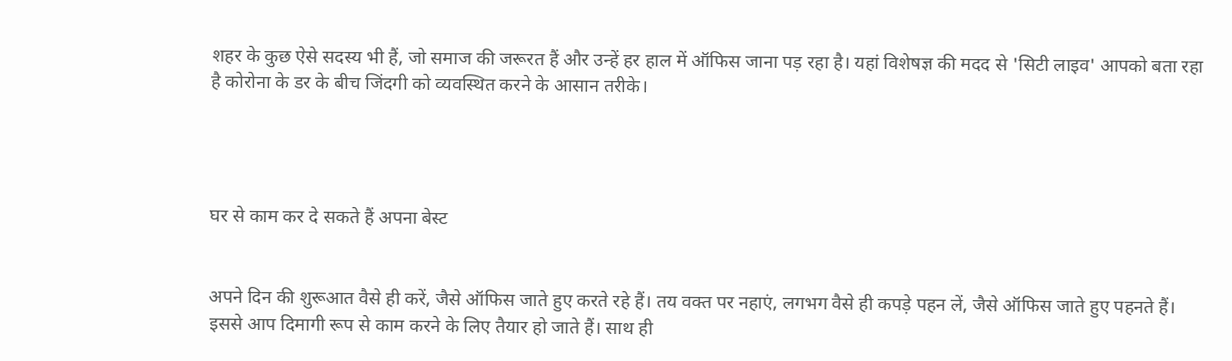शहर के कुछ ऐसे सदस्य भी हैं, जो समाज की जरूरत हैं और उन्हें हर हाल में ऑफिस जाना पड़ रहा है। यहां विशेषज्ञ की मदद से 'सिटी लाइव' आपको बता रहा है कोरोना के डर के बीच जिंदगी को व्यवस्थित करने के आसान तरीके।




घर से काम कर दे सकते हैं अपना बेस्ट


अपने दिन की शुरूआत वैसे ही करें, जैसे ऑफिस जाते हुए करते रहे हैं। तय वक्त पर नहाएं, लगभग वैसे ही कपड़े पहन लें, जैसे ऑफिस जाते हुए पहनते हैं। इससे आप दिमागी रूप से काम करने के लिए तैयार हो जाते हैं। साथ ही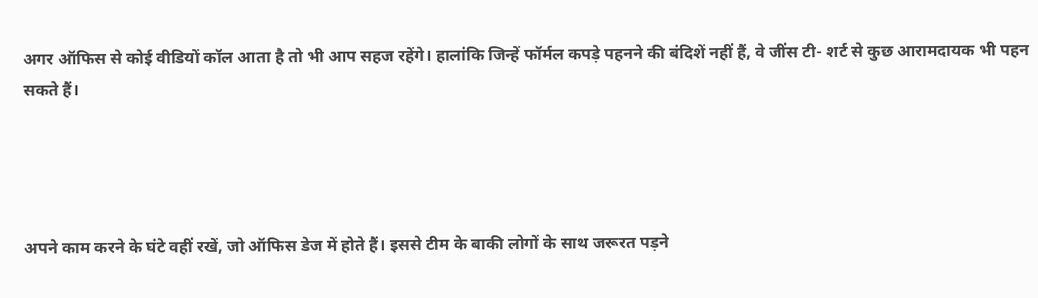अगर ऑफिस से कोई वीडियों कॉल आता है तो भी आप सहज रहेंगे। हालांकि जिन्हें फॉर्मल कपड़े पहनने की बंदिशें नहीं हैं, वे जींस टी- शर्ट से कुछ आरामदायक भी पहन सकते हैं।




अपने काम करने के घंटे वहीं रखें, जो ऑफिस डेज में होते हैं। इससे टीम के बाकी लोगों के साथ जरूरत पड़ने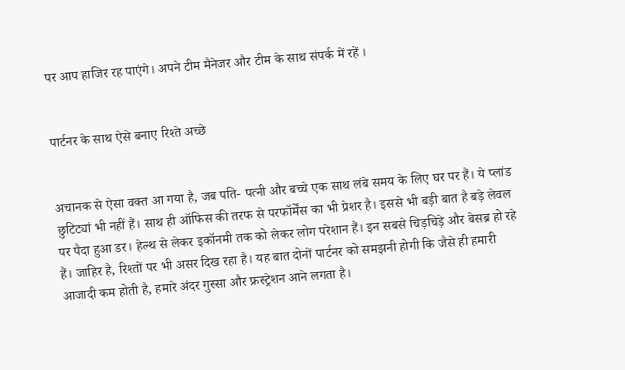पर आप हाजिर रह पाएंगे। अपने टीम मैनेजर और टीम के साथ संपर्क में रहें ।


पार्टनर के साथ ऐसे बनाए रिश्ते अच्छे


अचानक से ऐसा वक्त आ गया है, जब पति- पत्नी और बच्चे एक साथ लंबे समय के लिए घर पर हैं। ये प्लांड छुटिट्यां भी नहीं हैं। साथ ही ऑफिस की तरफ से परफॉर्मेंस का भी प्रेशर है। इससे भी बड़ी बात है बड़े लेवल पर पैदा हुआ डर। हेल्थ से लेकर इकॉनमी तक को लेकर लोग परेशान हैं। इन सबसे चिड़चिड़े और बेसब्र हो रहे हैं। जाहिर है, रिश्तों पर भी असर दिख रहा है। यह बात दोनों पार्टनर को समझनी होगी कि जैसे ही हमारी आजादी कम होती है, हमारे अंदर गुस्सा और फ्रस्ट्रेशन आने लगता है।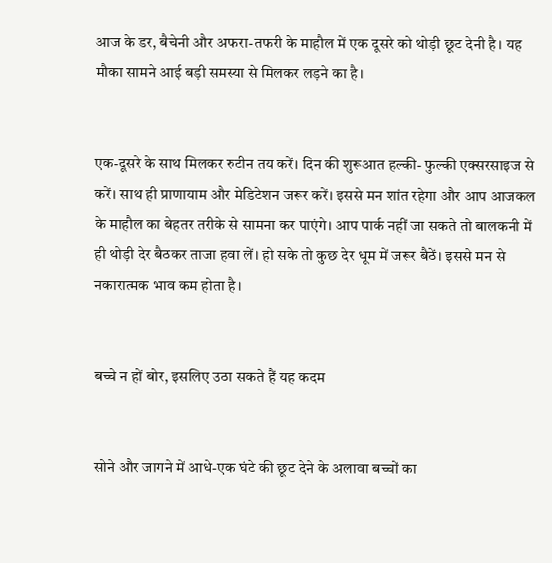आज के डर, बैचेनी और अफरा-तफरी के माहौल में एक दूसरे को थोड़ी छूट देनी है। यह मौका सामने आई बड़ी समस्या से मिलकर लड़ने का है।


एक-दूसरे के साथ मिलकर रुटीन तय करें। दिन की शुरूआत हल्की- फुल्की एक्सरसाइज से करें। साथ ही प्राणायाम और मेडिटेशन जरूर करें। इससे मन शांत रहेगा और आप आजकल के माहौल का बेहतर तरीके से सामना कर पाएंगे। आप पार्क नहीं जा सकते तो बालकनी में ही थोड़ी देर बैठकर ताजा हवा लें। हो सके तो कुछ देर धूम में जरूर बैठें। इससे मन से नकारात्मक भाव कम होता है।


बच्चे न हों बोर, इसलिए उठा सकते हैं यह कदम


सोने और जागने में आधे-एक घंटे की छूट देने के अलावा बच्चों का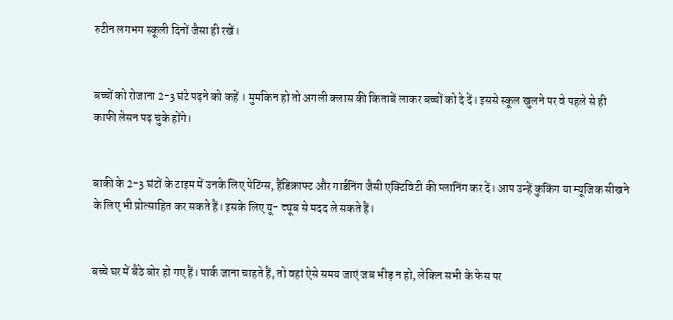रुटीन लगभग स्कूली दिनों जैसा ही रखें।


बच्चों को रोजाना 2-3 घंटे पढ़ने को कहें । मुमकिन हो तो अगली क्लास की किताबें लाकर बच्चों को दे दें। इससे स्कूल खुलने पर वे पहले से ही काफी लेसन पढ़ चुके होंगे।


बाकी के 2-3 घंटों के टाइम में उनके लिए पेटिंग्स, हैंडिक्राफ्ट और गार्डनिंग जैसी एक्टिविटी की प्लानिंग कर दें। आप उन्हें कुकिंग या म्यूजिक सीखने के लिए भी प्रोत्साहित कर सकते हैं। इसके लिए यू- ट्यूब से मदद ले सकते हैं।


बच्चे घर में बैठे बोर हो गए हैं। पार्क जाना चाहते हैं, तो वहां ऐसे समय जाएं जब भीड़ न हो, लेकिन सभी के फेस पर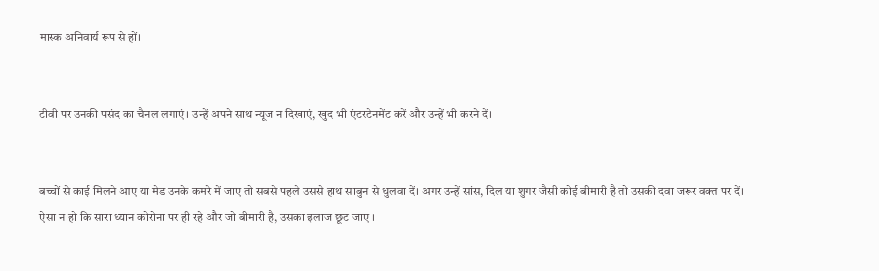मास्क अनिवार्य रूप से हों।


टीवी पर उनकी पसंद का चैनल लगाएं। उन्हें अपने साथ न्यूज न दिखाएं, खुद भी एंटरटेनमेंट करें और उन्हें भी करने दें।


बच्चों से काई मिलने आए या मेड उनके कमरे में जाए तो सबसे पहले उससे हाथ साबुन से धुलवा दें। अगर उन्हें सांस, दिल या शुगर जैसी कोई बीमारी है तो उसकी दवा जरूर वक्त पर दें। ऐसा न हो कि सारा ध्यान कोरोना पर ही रहे और जो बीमारी है, उसका इलाज छूट जाए ।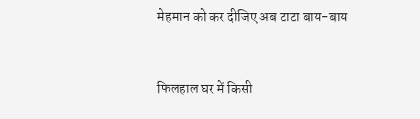मेहमान को कर दीजिए अब टाटा बाय-बाय


फिलहाल घर में किसी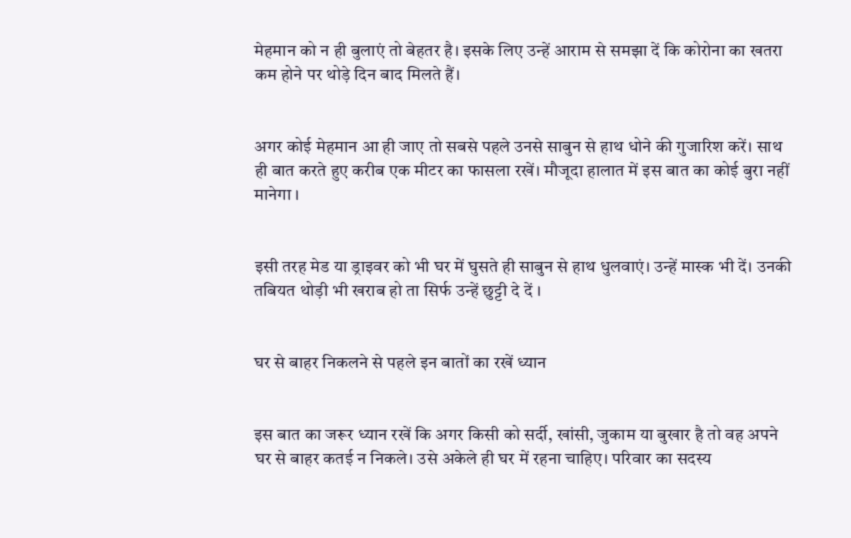मेहमान को न ही बुलाएं तो बेहतर है। इसके लिए उन्हें आराम से समझा दें कि कोरोना का खतरा कम होने पर थोड़े दिन बाद मिलते हैं।


अगर कोई मेहमान आ ही जाए तो सबसे पहले उनसे साबुन से हाथ धोने की गुजारिश करें। साथ ही बात करते हुए करीब एक मीटर का फासला रखें। मौजूदा हालात में इस बात का कोई बुरा नहीं मानेगा ।


इसी तरह मेड या ड्राइवर को भी घर में घुसते ही साबुन से हाथ धुलवाएं। उन्हें मास्क भी दें। उनकी तबियत थोड़ी भी खराब हो ता सिर्फ उन्हें छुट्टी दे दें ।


घर से बाहर निकलने से पहले इन बातों का रखें ध्यान


इस बात का जरूर ध्यान रखें कि अगर किसी को सर्दी, खांसी, जुकाम या बुखार है तो वह अपने घर से बाहर कतई न निकले। उसे अकेले ही घर में रहना चाहिए। परिवार का सदस्य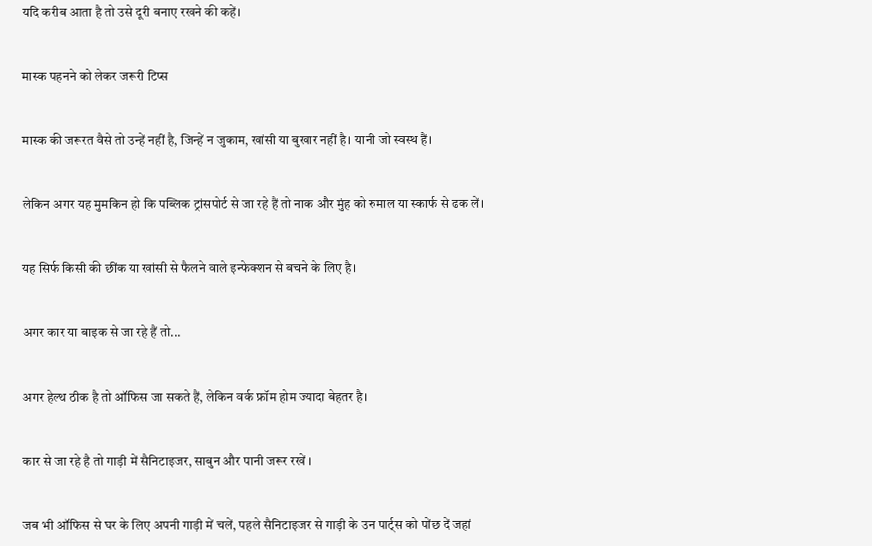यदि करीब आता है तो उसे दूरी बनाए रखने की कहें।


मास्क पहनने को लेकर जरूरी टिप्स


मास्क की जरूरत वैसे तो उन्हें नहीं है, जिन्हें न जुकाम, खांसी या बुखार नहीं है। यानी जो स्वस्थ हैं।


लेकिन अगर यह मुमकिन हो कि पब्लिक ट्रांसपोर्ट से जा रहे हैं तो नाक और मुंह को रुमाल या स्कार्फ से ढक लें।


यह सिर्फ किसी की छींक या खांसी से फैलने वाले इन्फेक्शन से बचने के लिए है।


अगर कार या बाइक से जा रहे हैं तो...


अगर हेल्थ ठीक है तो ऑफिस जा सकते हैं, लेकिन वर्क फ्रॉम होम ज्यादा बेहतर है।


कार से जा रहे है तो गाड़ी में सैनिटाइजर, साबुन और पानी जरूर रखें ।


जब भी ऑफिस से घर के लिए अपनी गाड़ी में चलें, पहले सैनिटाइजर से गाड़ी के उन पार्ट्स को पोंछ दें जहां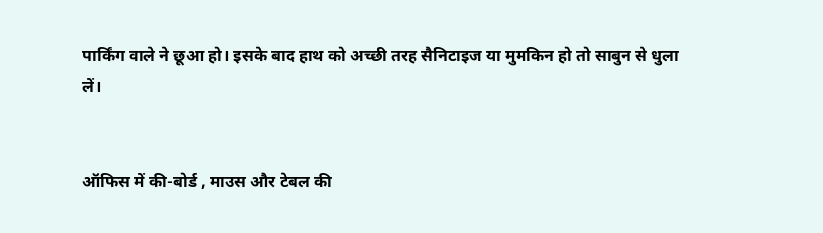पार्किंग वाले ने छूआ हो। इसके बाद हाथ को अच्छी तरह सैनिटाइज या मुमकिन हो तो साबुन से धुला लें।


ऑफिस में की-बोर्ड , माउस और टेबल की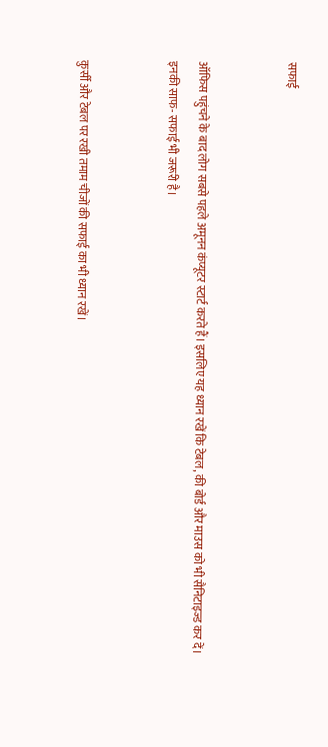सफाई


ऑफिस पहुंचने के बाद लोग सबसे पहले अमूनन कंप्यूटर स्टार्ट करते हैं। इसलिए यह ध्यान रखें कि टेबल, की बोर्ड और माउस को भी सैनिटाइज्ड कर दें। इनकी साफ- सफाई भी जरूरी है।


कुर्सी और टेबल पर रखी तमाम चीजों की सफाई का भी ध्यान रखें।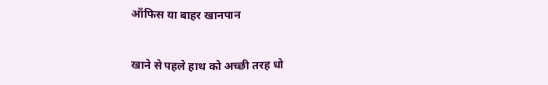ऑफिस या बाहर खानपान


खाने से पहले हाथ को अच्छी तरह धो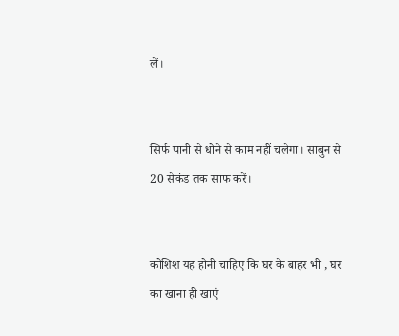लें।


सिर्फ पानी से धोने से काम नहीं चलेगा। साबुन से 20 सेकंड तक साफ करें।


कोशिश यह होनी चाहिए कि घर के बाहर भी , घर का खाना ही खाएं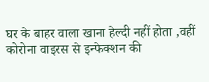घर के बाहर वाला खाना हेल्दी नहीं होता ,वहीं कोरोना वाइरस से इन्फेक्शन की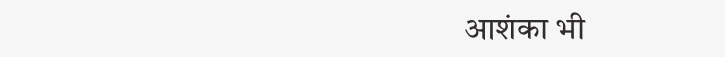आशंका भी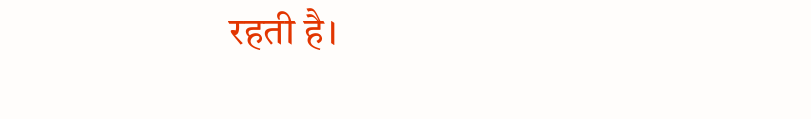रहती है।